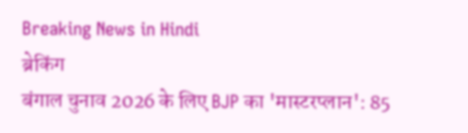Breaking News in Hindi
ब्रेकिंग
बंगाल चुनाव 2026 के लिए BJP का 'मास्टरप्लान': 85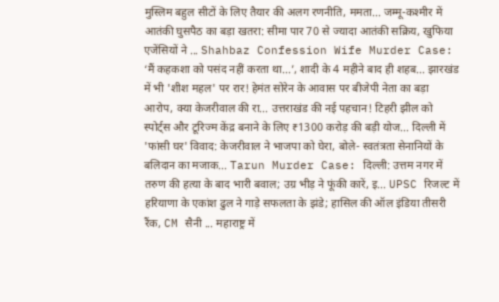मुस्लिम बहुल सीटों के लिए तैयार की अलग रणनीति, ममता... जम्मू-कश्मीर में आतंकी घुसपैठ का बड़ा खतरा: सीमा पार 70 से ज्यादा आतंकी सक्रिय, खुफिया एजेंसियों ने ... Shahbaz Confession Wife Murder Case: ‘मैं कहकशा को पसंद नहीं करता था...’, शादी के 4 महीने बाद ही शहब... झारखंड में भी 'शीश महल' पर रार! हेमंत सोरेन के आवास पर बीजेपी नेता का बड़ा आरोप, क्या केजरीवाल की रा... उत्तराखंड की नई पहचान! टिहरी झील को स्पोर्ट्स और टूरिज्म केंद्र बनाने के लिए ₹1300 करोड़ की बड़ी योज... दिल्ली में 'फांसी घर' विवाद: केजरीवाल ने भाजपा को घेरा, बोले- स्वतंत्रता सेनानियों के बलिदान का मजाक... Tarun Murder Case: दिल्ली: उत्तम नगर में तरुण की हत्या के बाद भारी बवाल; उग्र भीड़ ने फूंकी कारें, इ... UPSC रिजल्ट में हरियाणा के एकांश ढुल ने गाड़े सफलता के झंडे; हासिल की ऑल इंडिया तीसरी रैंक, CM सैनी ... महाराष्ट्र में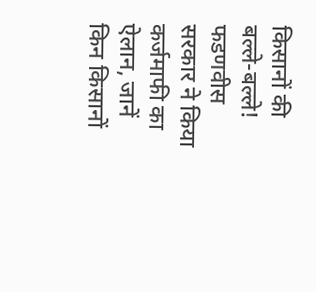किसानों की बल्ले-बल्ले! फडणवीस सरकार ने किया कर्जमाफी का ऐलान, जानें किन किसानों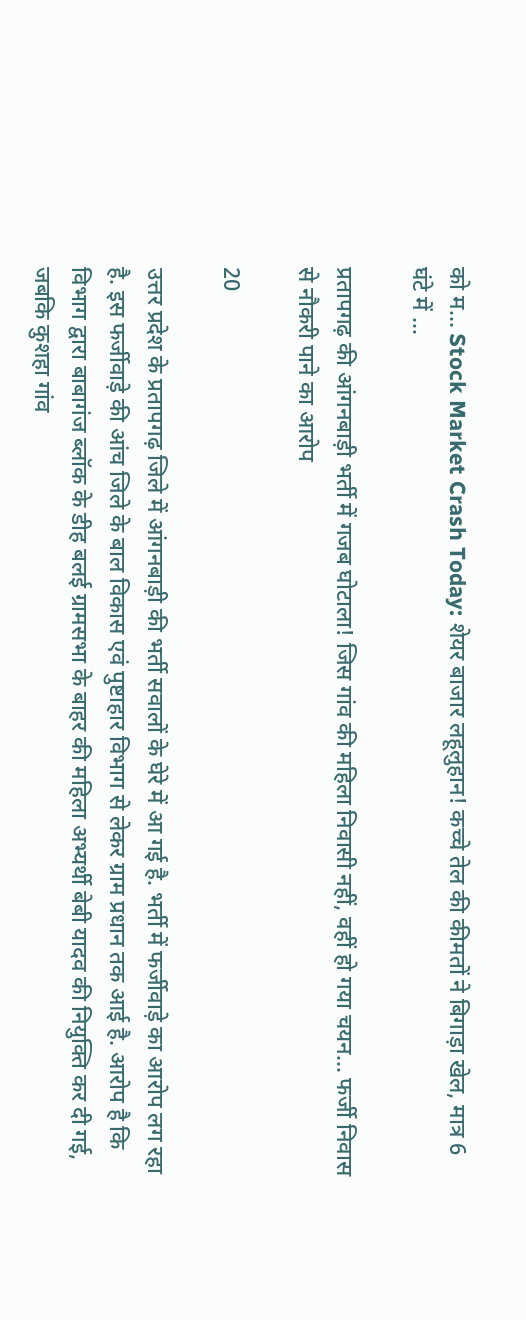को म... Stock Market Crash Today: शेयर बाजार लहूलुहान! कच्चे तेल की कीमतों ने बिगाड़ा खेल, मात्र 6 घंटे में ...

प्रतापगढ़ की आंगनबाड़ी भर्ती में गजब घोटाला! जिस गांव की महिला निवासी नहीं, वहीं हो गया चयन… फर्जी निवास से नौकरी पाने का आरोप

20

उत्तर प्रदेश के प्रतापगढ़ जिले में आंगनबाड़ी की भर्ती सवालों के घेरे में आ गई है. भर्ती में फर्जीवाड़े का आरोप लग रहा है. इस फर्जीवाड़े की आंच जिले के बाल विकास एवं पुष्टाहार विभाग से लेकर ग्राम प्रधान तक आई है. आरोप है कि विभाग द्वारा बाबागंज ब्लॉक के डीह बलई ग्रामसभा के बाहर की महिला अभ्यर्थी बेबी यादव की नियुक्ति कर दी गई, जबकि कुशहा गांव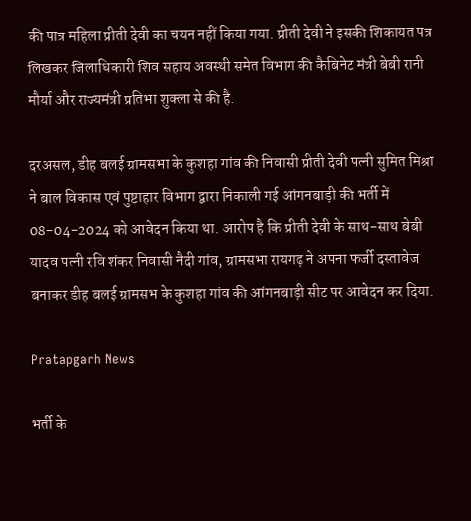की पात्र महिला प्रीती देवी का चयन नहीं किया गया. प्रीती देवी ने इसकी शिकायत पत्र लिखकर जिलाधिकारी शिव सहाय अवस्थी समेत विभाग की कैबिनेट मंत्री बेबी रानी मौर्या और राज्यमंत्री प्रतिभा शुक्ला से की है.

दरअसल, डीह बलई ग्रामसभा के कुशहा गांव की निवासी प्रीती देवी पत्नी सुमित मिश्रा ने बाल विकास एवं पुष्टाहार विभाग द्वारा निकाली गई आंगनबाड़ी की भर्ती में 08-04-2024 को आवेदन किया था. आरोप है कि प्रीती देवी के साथ-साथ बेबी यादव पत्नी रवि शंकर निवासी नैदी गांव, ग्रामसभा रायगढ़ ने अपना फर्जी दस्तावेज बनाकर डीह बलई ग्रामसभ के कुशहा गांव की आंगनबाड़ी सीट पर आवेदन कर दिया.

Pratapgarh News

भर्ती के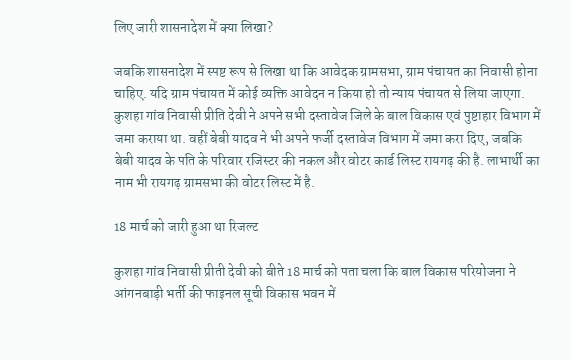लिए जारी शासनादेश में क्या लिखा?

जबकि शासनादेश में स्पष्ट रूप से लिखा था कि आवेदक ग्रामसभा, ग्राम पंचायत का निवासी होना चाहिए. यदि ग्राम पंचायत में कोई व्यक्ति आवेदन न किया हो तो न्याय पंचायत से लिया जाएगा. कुशहा गांव निवासी प्रीति देवी ने अपने सभी दस्तावेज जिले के बाल विकास एवं पुष्टाहार विभाग में जमा कराया था. वहीं बेबी यादव ने भी अपने फर्जी दस्तावेज विभाग में जमा करा दिए, जबकि बेबी यादव के पति के परिवार रजिस्टर की नकल और वोटर कार्ड लिस्ट रायगढ़ की है. लाभार्थी का नाम भी रायगढ़ ग्रामसभा की वोटर लिस्ट में है.

18 मार्च को जारी हुआ था रिजल्ट

कुशहा गांव निवासी प्रीती देवी को बीते 18 मार्च को पता चला कि बाल विकास परियोजना ने आंगनबाड़ी भर्ती की फाइनल सूची विकास भवन में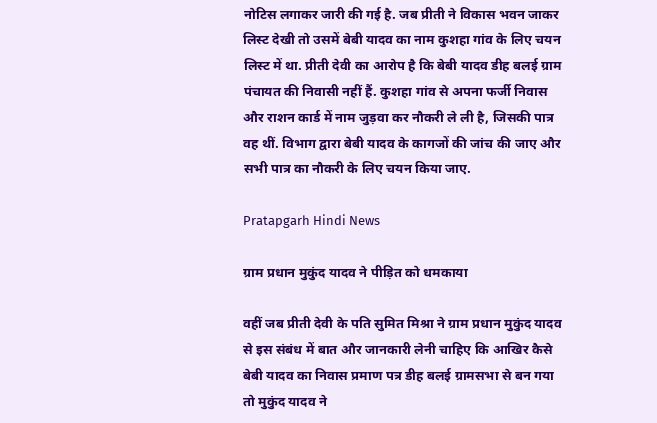नोटिस लगाकर जारी की गई है. जब प्रीती ने विकास भवन जाकर लिस्ट देखी तो उसमें बेबी यादव का नाम कुशहा गांव के लिए चयन लिस्ट में था. प्रीती देवी का आरोप है कि बेबी यादव डीह बलई ग्राम पंचायत की निवासी नहीं हैं. कुशहा गांव से अपना फर्जी निवास और राशन कार्ड में नाम जुड़वा कर नौकरी ले ली है, जिसकी पात्र वह थीं. विभाग द्वारा बेबी यादव के कागजों की जांच की जाए और सभी पात्र का नौकरी के लिए चयन किया जाए.

Pratapgarh Hindi News

ग्राम प्रधान मुकुंद यादव ने पीड़ित को धमकाया

वहीं जब प्रीती देवी के पति सुमित मिश्रा ने ग्राम प्रधान मुकुंद यादव से इस संबंध में बात और जानकारी लेनी चाहिए कि आखिर कैसे बेबी यादव का निवास प्रमाण पत्र डीह बलई ग्रामसभा से बन गया तो मुकुंद यादव ने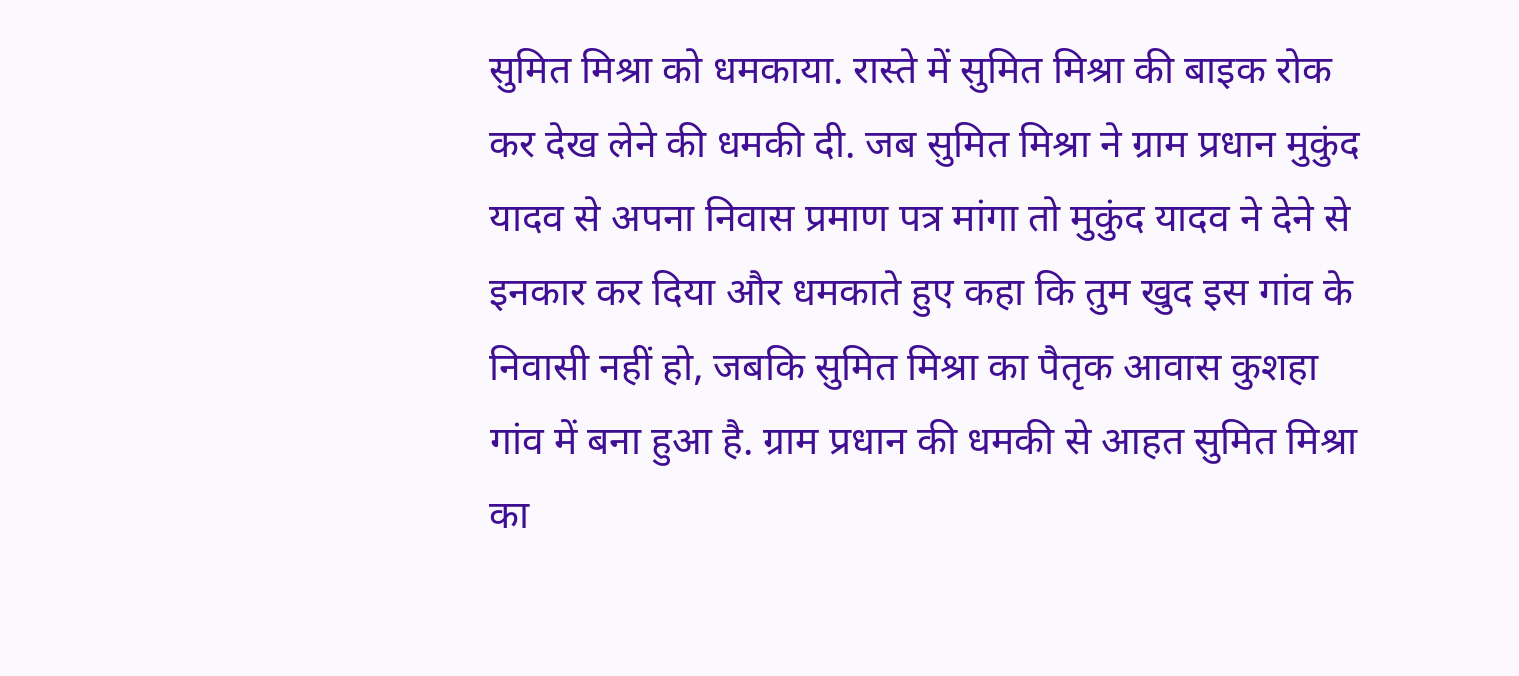सुमित मिश्रा को धमकाया. रास्ते में सुमित मिश्रा की बाइक रोक कर देख लेने की धमकी दी. जब सुमित मिश्रा ने ग्राम प्रधान मुकुंद यादव से अपना निवास प्रमाण पत्र मांगा तो मुकुंद यादव ने देने से इनकार कर दिया और धमकाते हुए कहा कि तुम खुद इस गांव के निवासी नहीं हो, जबकि सुमित मिश्रा का पैतृक आवास कुशहा गांव में बना हुआ है. ग्राम प्रधान की धमकी से आहत सुमित मिश्रा का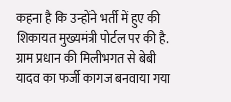कहना है कि उन्होंने भर्ती में हुए की शिकायत मुख्यमंत्री पोर्टल पर की है. ग्राम प्रधान की मिलीभगत से बेबी यादव का फर्जी कागज बनवाया गया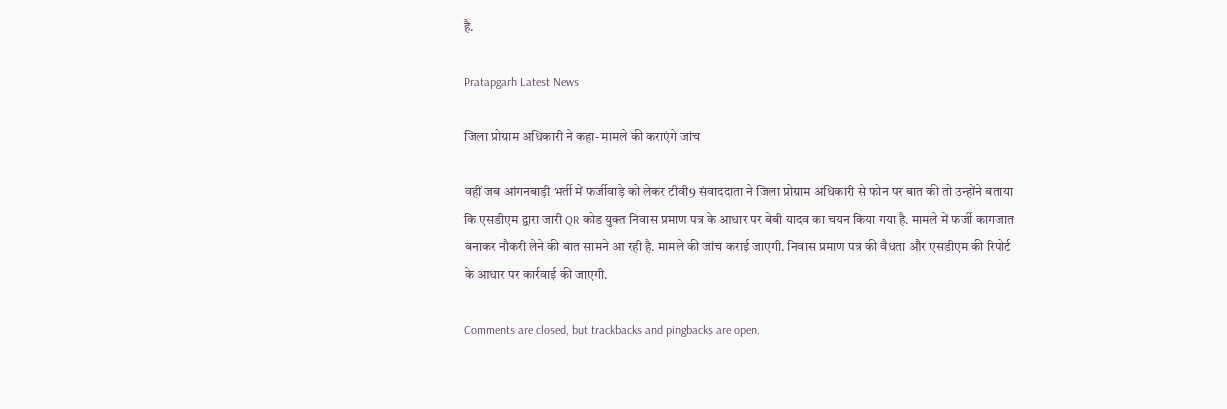है.

Pratapgarh Latest News

जिला प्रोग्राम अधिकारी ने कहा- मामले की कराएंगे जांच

वहीं जब आंगनबाड़ी भर्ती में फर्जीवाड़े को लेकर टीवी9 संवाददाता ने जिला प्रोग्राम अधिकारी से फोन पर बात की तो उन्होंने बताया कि एसडीएम द्वारा जारी QR कोड युक्त निवास प्रमाण पत्र के आधार पर बेबी यादव का चयन किया गया है. मामले में फर्जी कागजात बनाकर नौकरी लेने की बात सामने आ रही है. मामले की जांच कराई जाएगी. निवास प्रमाण पत्र की वैधता और एसडीएम की रिपोर्ट के आधार पर कार्रवाई की जाएगी.

Comments are closed, but trackbacks and pingbacks are open.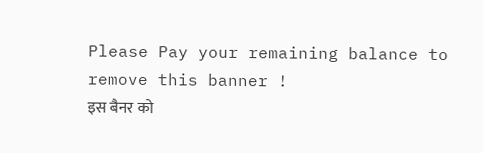Please Pay your remaining balance to remove this banner !
इस बैनर को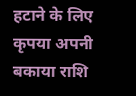हटाने के लिए कृपया अपनी बकाया राशि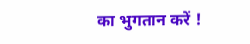का भुगतान करें !